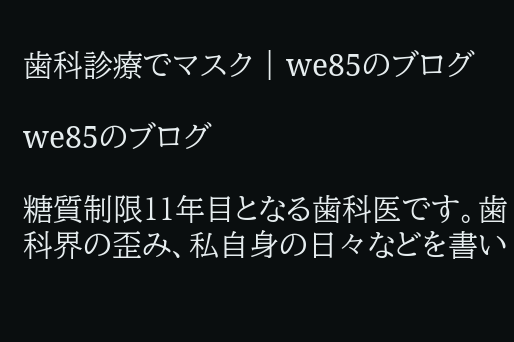歯科診療でマスク | we85のブログ

we85のブログ

糖質制限11年目となる歯科医です。歯科界の歪み、私自身の日々などを書い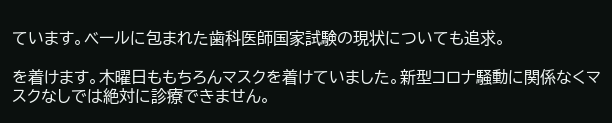ています。ベールに包まれた歯科医師国家試験の現状についても追求。

を着けます。木曜日ももちろんマスクを着けていました。新型コロナ騒動に関係なくマスクなしでは絶対に診療できません。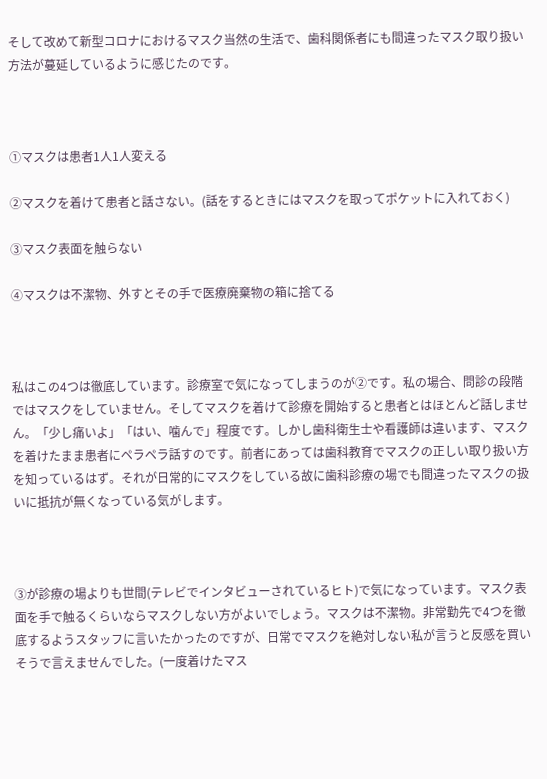そして改めて新型コロナにおけるマスク当然の生活で、歯科関係者にも間違ったマスク取り扱い方法が蔓延しているように感じたのです。



①マスクは患者1人1人変える

②マスクを着けて患者と話さない。(話をするときにはマスクを取ってポケットに入れておく)

③マスク表面を触らない

④マスクは不潔物、外すとその手で医療廃棄物の箱に捨てる



私はこの4つは徹底しています。診療室で気になってしまうのが②です。私の場合、問診の段階ではマスクをしていません。そしてマスクを着けて診療を開始すると患者とはほとんど話しません。「少し痛いよ」「はい、噛んで」程度です。しかし歯科衛生士や看護師は違います、マスクを着けたまま患者にペラペラ話すのです。前者にあっては歯科教育でマスクの正しい取り扱い方を知っているはず。それが日常的にマスクをしている故に歯科診療の場でも間違ったマスクの扱いに抵抗が無くなっている気がします。



③が診療の場よりも世間(テレビでインタビューされているヒト)で気になっています。マスク表面を手で触るくらいならマスクしない方がよいでしょう。マスクは不潔物。非常勤先で4つを徹底するようスタッフに言いたかったのですが、日常でマスクを絶対しない私が言うと反感を買いそうで言えませんでした。(一度着けたマス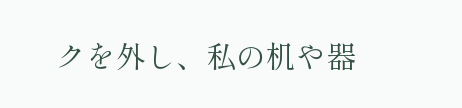クを外し、私の机や器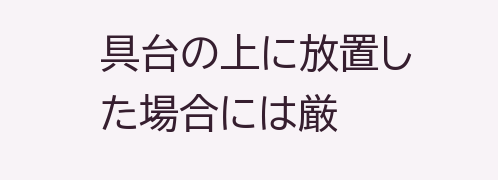具台の上に放置した場合には厳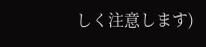しく注意します)